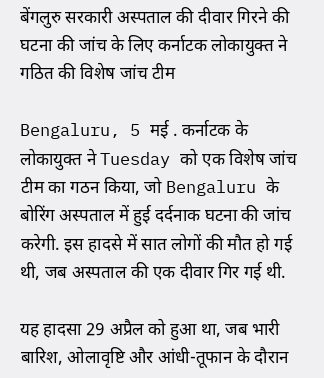बेंगलुरु सरकारी अस्पताल की दीवार गिरने की घटना की जांच के लिए कर्नाटक लोकायुक्त ने गठित की विशेष जांच टीम

Bengaluru, 5 मई . कर्नाटक के लोकायुक्त ने Tuesday को एक विशेष जांच टीम का गठन किया, जो Bengaluru के बोरिंग अस्पताल में हुई दर्दनाक घटना की जांच करेगी. इस हादसे में सात लोगों की मौत हो गई थी, जब अस्पताल की एक दीवार गिर गई थी.

यह हादसा 29 अप्रैल को हुआ था, जब भारी बारिश, ओलावृष्टि और आंधी-तूफान के दौरान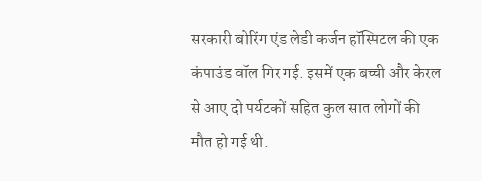सरकारी बोरिंग एंड लेडी कर्जन हॉस्पिटल की एक कंपाउंड वॉल गिर गई. इसमें एक बच्ची और केरल से आए दो पर्यटकों सहित कुल सात लोगों की मौत हो गई थी.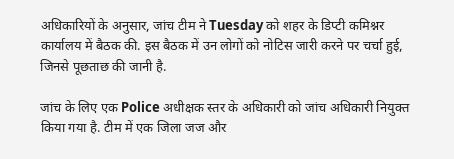अधिकारियों के अनुसार, जांच टीम ने Tuesday को शहर के डिप्टी कमिश्नर कार्यालय में बैठक की. इस बैठक में उन लोगों को नोटिस जारी करने पर चर्चा हुई, जिनसे पूछताछ की जानी है.

जांच के लिए एक Police अधीक्षक स्तर के अधिकारी को जांच अधिकारी नियुक्त किया गया है. टीम में एक जिला जज और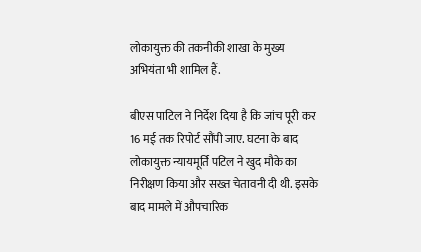लोकायुक्त की तकनीकी शाखा के मुख्य अभियंता भी शामिल हैं.

बीएस पाटिल ने निर्देश दिया है कि जांच पूरी कर 16 मई तक रिपोर्ट सौंपी जाए. घटना के बाद लोकायुक्त न्यायमूर्ति पटिल ने खुद मौके का निरीक्षण किया और सख्त चेतावनी दी थी. इसके बाद मामले में औपचारिक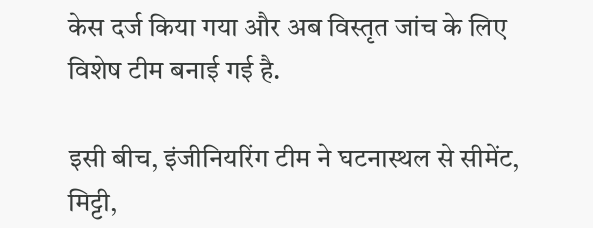केस दर्ज किया गया और अब विस्तृत जांच के लिए विशेष टीम बनाई गई है.

इसी बीच, इंजीनियरिंग टीम ने घटनास्थल से सीमेंट, मिट्टी,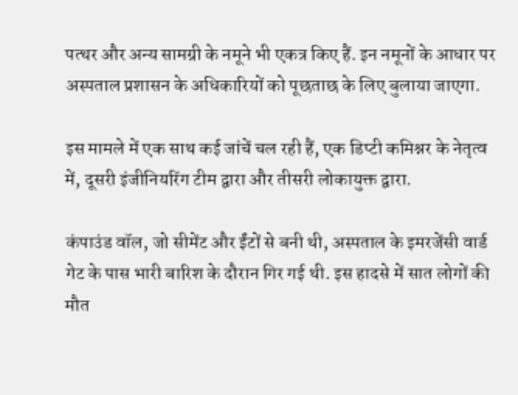पत्थर और अन्य सामग्री के नमूने भी एकत्र किए हैं. इन नमूनों के आधार पर अस्पताल प्रशासन के अधिकारियों को पूछताछ के लिए बुलाया जाएगा.

इस मामले में एक साथ कई जांचें चल रही हैं, एक डिप्टी कमिश्नर के नेतृत्व में, दूसरी इंजीनियरिंग टीम द्वारा और तीसरी लोकायुक्त द्वारा.

कंपाउंड वॉल, जो सीमेंट और ईंटों से बनी थी, अस्पताल के इमरजेंसी वार्ड गेट के पास भारी बारिश के दौरान गिर गई थी. इस हादसे में सात लोगों की मौत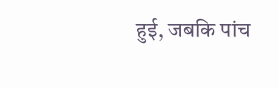हुई, जबकि पांच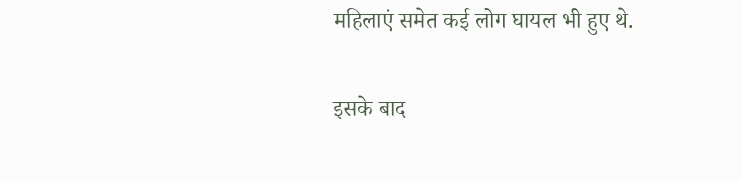महिलाएं समेत कई लोग घायल भी हुए थे.

इसके बाद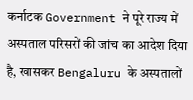कर्नाटक Government ने पूरे राज्य में अस्पताल परिसरों की जांच का आदेश दिया है, खासकर Bengaluru के अस्पतालों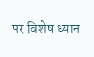पर विशेष ध्यान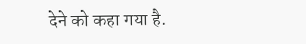देने को कहा गया है.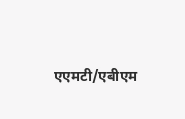एएमटी/एबीएम